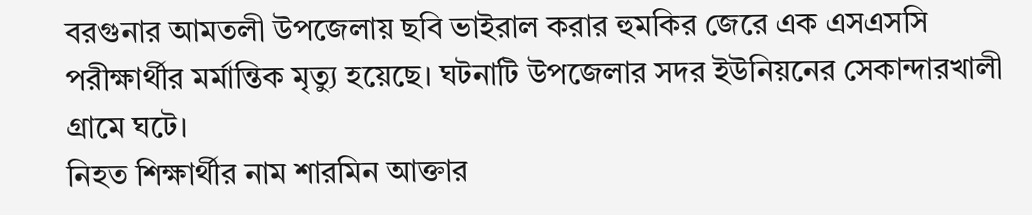বরগুনার আমতলী উপজেলায় ছবি ভাইরাল করার হুমকির জেরে এক এসএসসি পরীক্ষার্থীর মর্মান্তিক মৃত্যু হয়েছে। ঘটনাটি উপজেলার সদর ইউনিয়নের সেকান্দারখালী গ্রামে ঘটে।
নিহত শিক্ষার্থীর নাম শারমিন আক্তার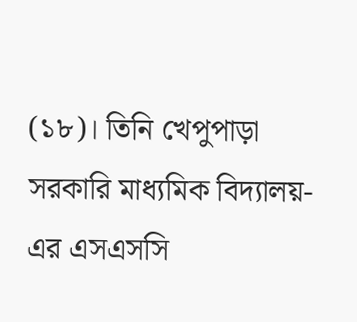(১৮)। তিনি খেপুপাড়া সরকারি মাধ্যমিক বিদ্যালয়-এর এসএসসি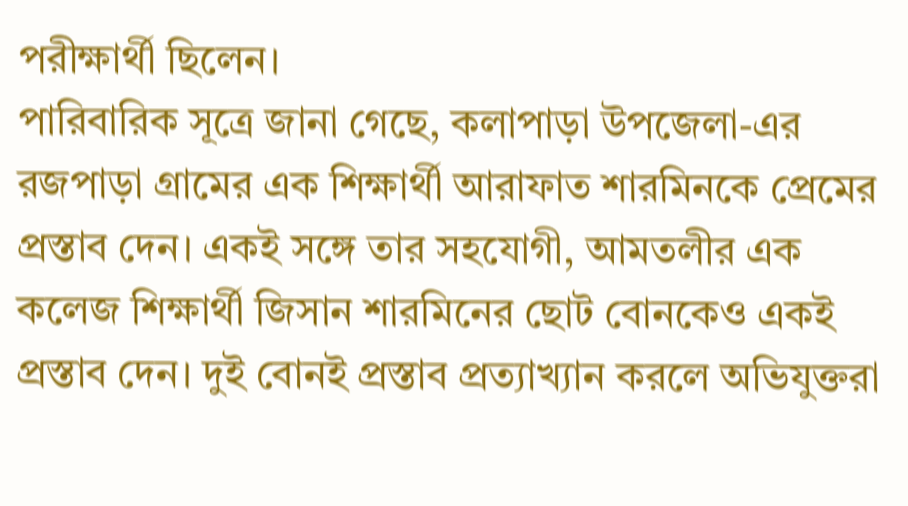পরীক্ষার্থী ছিলেন।
পারিবারিক সূত্রে জানা গেছে, কলাপাড়া উপজেলা-এর রজপাড়া গ্রামের এক শিক্ষার্থী আরাফাত শারমিনকে প্রেমের প্রস্তাব দেন। একই সঙ্গে তার সহযোগী, আমতলীর এক কলেজ শিক্ষার্থী জিসান শারমিনের ছোট বোনকেও একই প্রস্তাব দেন। দুই বোনই প্রস্তাব প্রত্যাখ্যান করলে অভিযুক্তরা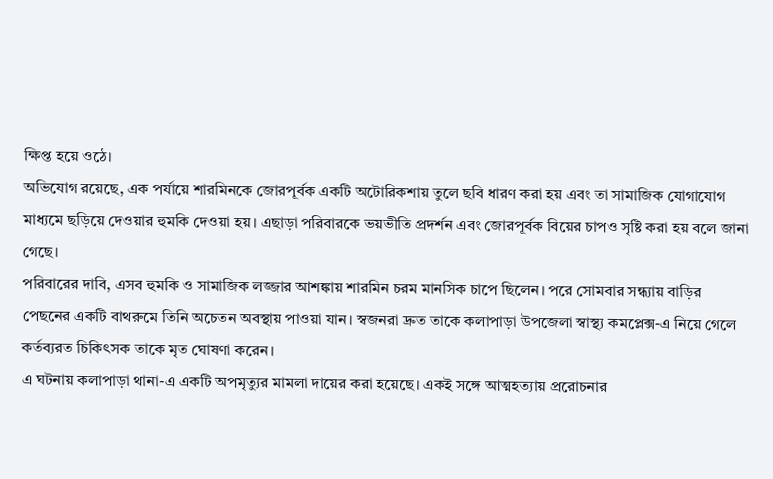ক্ষিপ্ত হয়ে ওঠে।
অভিযোগ রয়েছে, এক পর্যায়ে শারমিনকে জোরপূর্বক একটি অটোরিকশায় তুলে ছবি ধারণ করা হয় এবং তা সামাজিক যোগাযোগ মাধ্যমে ছড়িয়ে দেওয়ার হুমকি দেওয়া হয়। এছাড়া পরিবারকে ভয়ভীতি প্রদর্শন এবং জোরপূর্বক বিয়ের চাপও সৃষ্টি করা হয় বলে জানা গেছে।
পরিবারের দাবি, এসব হুমকি ও সামাজিক লজ্জার আশঙ্কায় শারমিন চরম মানসিক চাপে ছিলেন। পরে সোমবার সন্ধ্যায় বাড়ির পেছনের একটি বাথরুমে তিনি অচেতন অবস্থায় পাওয়া যান। স্বজনরা দ্রুত তাকে কলাপাড়া উপজেলা স্বাস্থ্য কমপ্লেক্স-এ নিয়ে গেলে কর্তব্যরত চিকিৎসক তাকে মৃত ঘোষণা করেন।
এ ঘটনায় কলাপাড়া থানা-এ একটি অপমৃত্যুর মামলা দায়ের করা হয়েছে। একই সঙ্গে আত্মহত্যায় প্ররোচনার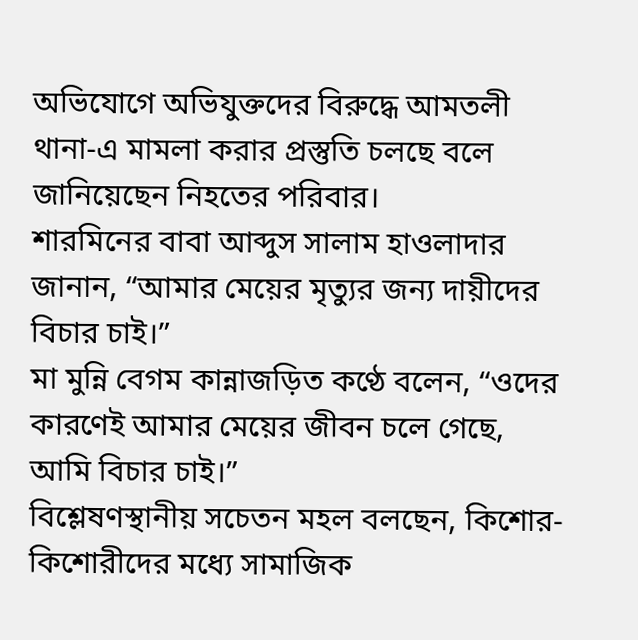অভিযোগে অভিযুক্তদের বিরুদ্ধে আমতলী থানা-এ মামলা করার প্রস্তুতি চলছে বলে জানিয়েছেন নিহতের পরিবার।
শারমিনের বাবা আব্দুস সালাম হাওলাদার জানান, “আমার মেয়ের মৃত্যুর জন্য দায়ীদের বিচার চাই।”
মা মুন্নি বেগম কান্নাজড়িত কণ্ঠে বলেন, “ওদের কারণেই আমার মেয়ের জীবন চলে গেছে, আমি বিচার চাই।”
বিশ্লেষণস্থানীয় সচেতন মহল বলছেন, কিশোর-কিশোরীদের মধ্যে সামাজিক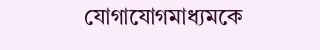যোগাযোগমাধ্যমকে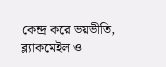কেন্দ্র করে ভয়ভীতি, ব্ল্যাকমেইল ও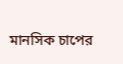মানসিক চাপের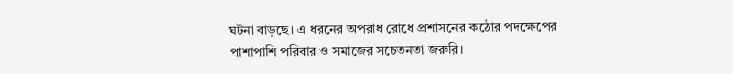ঘটনা বাড়ছে। এ ধরনের অপরাধ রোধে প্রশাসনের কঠোর পদক্ষেপের পাশাপাশি পরিবার ও সমাজের সচেতনতা জরুরি।